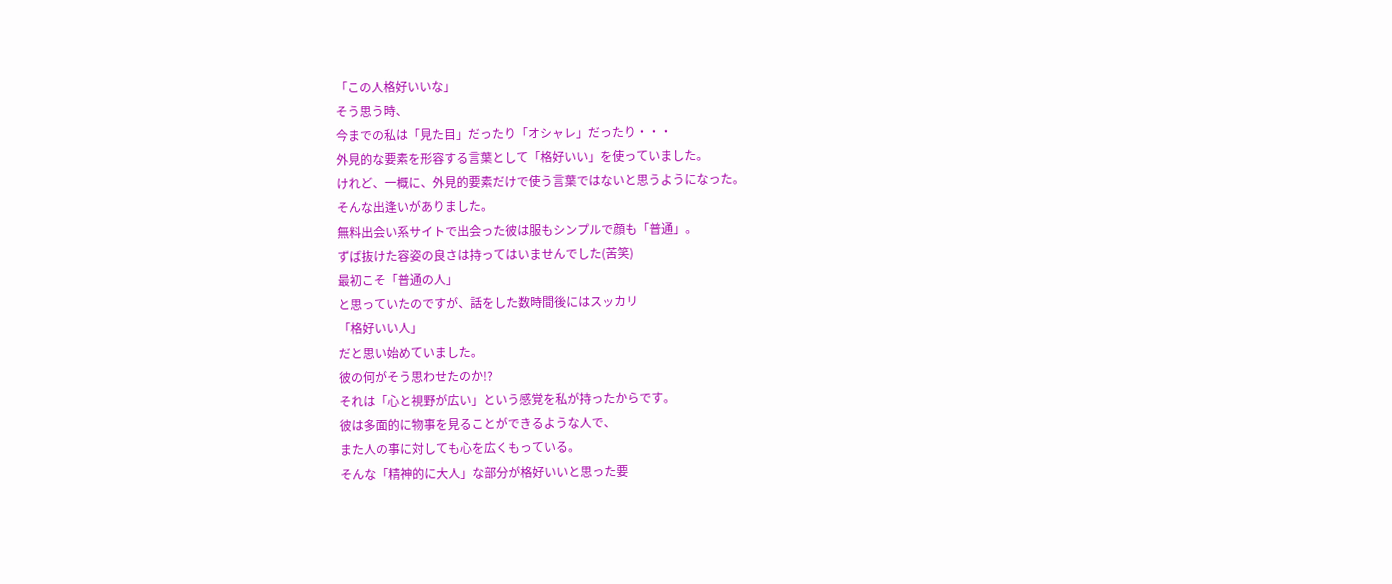「この人格好いいな」
そう思う時、
今までの私は「見た目」だったり「オシャレ」だったり・・・
外見的な要素を形容する言葉として「格好いい」を使っていました。
けれど、一概に、外見的要素だけで使う言葉ではないと思うようになった。
そんな出逢いがありました。
無料出会い系サイトで出会った彼は服もシンプルで顔も「普通」。
ずば抜けた容姿の良さは持ってはいませんでした(苦笑)
最初こそ「普通の人」
と思っていたのですが、話をした数時間後にはスッカリ
「格好いい人」
だと思い始めていました。
彼の何がそう思わせたのか!?
それは「心と視野が広い」という感覚を私が持ったからです。
彼は多面的に物事を見ることができるような人で、
また人の事に対しても心を広くもっている。
そんな「精神的に大人」な部分が格好いいと思った要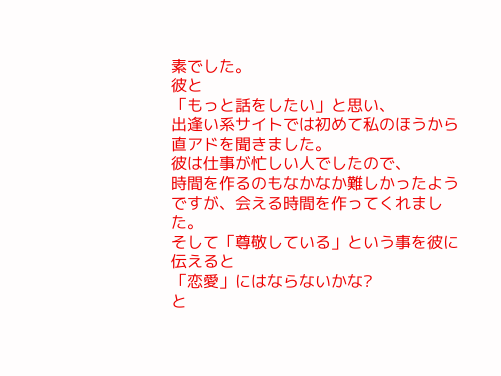素でした。
彼と
「もっと話をしたい」と思い、
出逢い系サイトでは初めて私のほうから直アドを聞きました。
彼は仕事が忙しい人でしたので、
時間を作るのもなかなか難しかったようですが、会える時間を作ってくれました。
そして「尊敬している」という事を彼に伝えると
「恋愛」にはならないかな?
と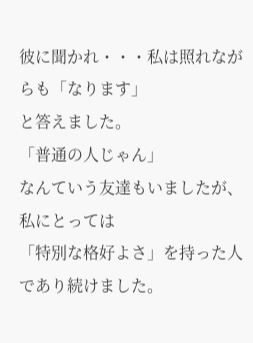彼に聞かれ・・・私は照れながらも「なります」
と答えました。
「普通の人じゃん」
なんていう友達もいましたが、私にとっては
「特別な格好よさ」を持った人であり続けました。